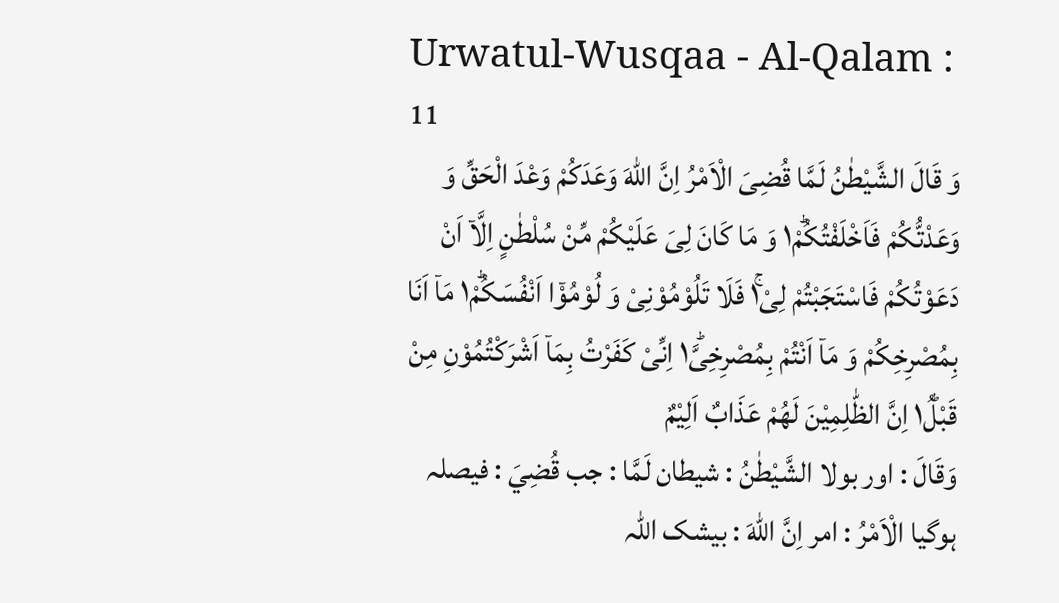Urwatul-Wusqaa - Al-Qalam : 11
وَ قَالَ الشَّیْطٰنُ لَمَّا قُضِیَ الْاَمْرُ اِنَّ اللّٰهَ وَعَدَكُمْ وَعْدَ الْحَقِّ وَ وَعَدْتُّكُمْ فَاَخْلَفْتُكُمْ١ؕ وَ مَا كَانَ لِیَ عَلَیْكُمْ مِّنْ سُلْطٰنٍ اِلَّاۤ اَنْ دَعَوْتُكُمْ فَاسْتَجَبْتُمْ لِیْ١ۚ فَلَا تَلُوْمُوْنِیْ وَ لُوْمُوْۤا اَنْفُسَكُمْ١ؕ مَاۤ اَنَا بِمُصْرِخِكُمْ وَ مَاۤ اَنْتُمْ بِمُصْرِخِیَّ١ؕ اِنِّیْ كَفَرْتُ بِمَاۤ اَشْرَكْتُمُوْنِ مِنْ قَبْلُ١ؕ اِنَّ الظّٰلِمِیْنَ لَهُمْ عَذَابٌ اَلِیْمٌ
وَقَالَ : اور بولا الشَّيْطٰنُ : شیطان لَمَّا : جب قُضِيَ : فیصلہ ہوگیا الْاَمْرُ : امر اِنَّ اللّٰهَ : بیشک اللہ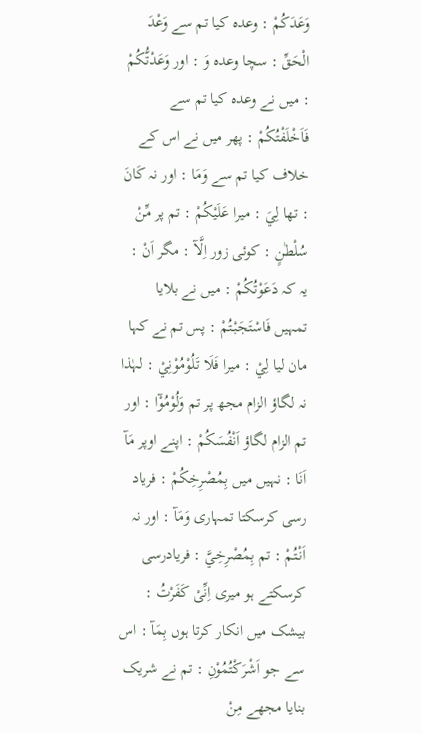وَعَدَكُمْ : وعدہ کیا تم سے وَعْدَ الْحَقِّ : سچا وعدہ وَ : اور وَعَدْتُّكُمْ : میں نے وعدہ کیا تم سے فَاَخْلَفْتُكُمْ : پھر میں نے اس کے خلاف کیا تم سے وَمَا : اور نہ كَانَ : تھا لِيَ : میرا عَلَيْكُمْ : تم پر مِّنْ سُلْطٰنٍ : کوئی زور اِلَّآ : مگر اَنْ : یہ کہ دَعَوْتُكُمْ : میں نے بلایا تمہیں فَاسْتَجَبْتُمْ : پس تم نے کہا مان لیا لِيْ : میرا فَلَا تَلُوْمُوْنِيْ : لہٰذا نہ لگاؤ الزام مجھ پر تم وَلُوْمُوْٓا : اور تم الزام لگاؤ اَنْفُسَكُمْ : اپنے اوپر مَآ اَنَا : نہیں میں بِمُصْرِخِكُمْ : فریاد رسی کرسکتا تمہاری وَمَآ : اور نہ اَنْتُمْ : تم بِمُصْرِخِيَّ : فریادرسی کرسکتے ہو میری اِنِّىْ كَفَرْتُ : بیشک میں انکار کرتا ہوں بِمَآ : اس سے جو اَشْرَكْتُمُوْنِ : تم نے شریک بنایا مجھے مِنْ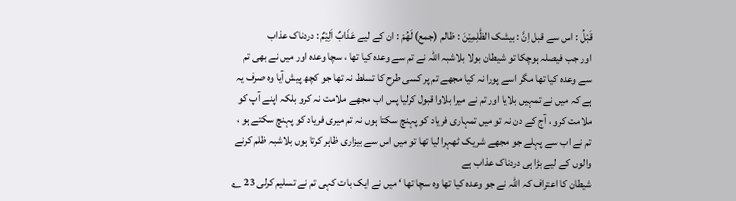قَبْلُ : اس سے قبل اِنَّ : بیشک الظّٰلِمِيْنَ : ظالم (جمع) لَهُمْ : ان کے لیے عَذَابٌ اَلِيْمٌ : دردناک عذاب
اور جب فیصلہ ہوچکا تو شیطان بولا بلاشبہ اللہ نے تم سے وعدہ کیا تھا ، سچا وعدہ اور میں نے بھی تم سے وعدہ کیا تھا مگر اسے پورا نہ کیا مجھے تم پر کسی طرح کا تسلط نہ تھا جو کچھ پیش آیا وہ صرف یہ ہے کہ میں نے تمہیں بلایا اور تم نے میرا بلاوا قبول کرلیا پس اب مجھے ملامت نہ کرو بلکہ اپنے آپ کو ملامت کرو ، آج کے دن نہ تو میں تمہاری فریاد کو پہنچ سکتا ہوں نہ تم میری فریاد کو پہنچ سکتے ہو ، تم نے اب سے پہلے جو مجھے شریک ٹھہرا لیا تھا تو میں اس سے بیزاری ظاہر کرتا ہوں بلاشبہ ظلم کرنے والوں کے لیے بڑا ہی دردناک عذاب ہے
شیطان کا اعتراف کہ اللہ نے جو وعدہ کیا تھا وہ سچا تھا ‘ میں نے ایک بات کہی تم نے تسلیم کرلی 23 ؎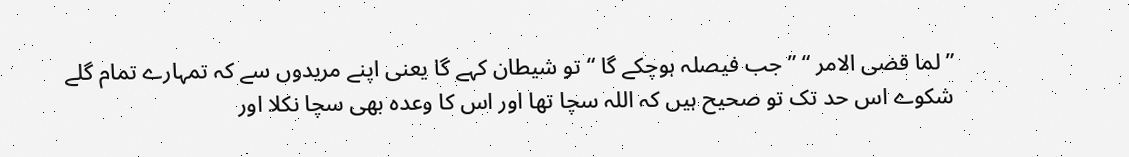” لما قضی الامر “ ” جب فیصلہ ہوچکے گا “ تو شیطان کہے گا یعنی اپنے مریدوں سے کہ تمہارے تمام گلے شکوے اس حد تک تو صحیح ہیں کہ اللہ سچا تھا اور اس کا وعدہ بھی سچا نکلا اور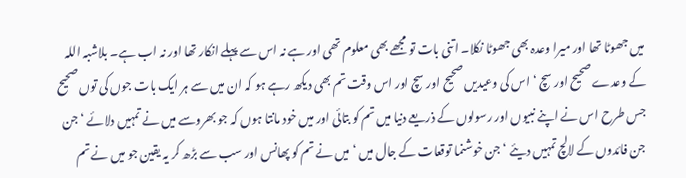میں جھوٹا تھا اور میرا وعدہ بھی جھوٹا نکلا۔ اتنی بات تو مجھے بھی معلوم تھی اور ہے نہ اس سے پہلے انکار تھا اور نہ اب ہے۔ بلاشبہ اللہ کے وعدے صحیح اور سچ ‘ اس کی وعیدیں صحیح اور سچ اور اس وقت تم بھی دیکھ رہے ہو کہ ان میں سے ہر ایک بات جوں کی توں صحیح جس طرح اس نے اپنے نبیوں اور رسولوں کے ذریعے دنیا میں تم کو بتائی اور میں خود مانتا ہوں کہ جو بھروسے میں نے تمہیں دلائے ‘ جن جن فائدوں کے لالچ تمہیں دیئے ‘ جن خوشنما توقعات کے جال میں ‘ میں نے تم کو پھانس اور سب سے بڑھ کر یہ یقین جو میں نے تم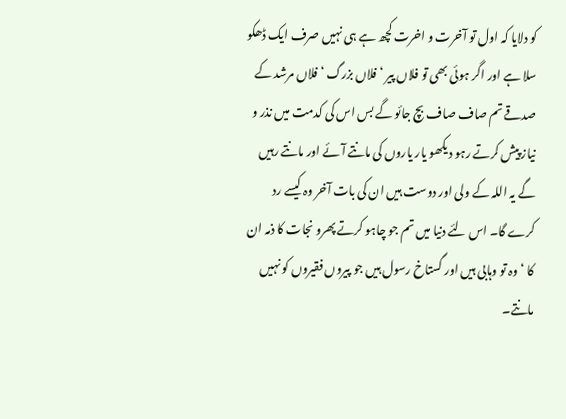کو دلایا کہ اول تو آخرت و اخرت کچھ ہے ہی نہیں صرف ایک ڈھکو سلا ہے اور اگر ہوئی بھی تو فلاں پیر ‘ فلاں بزرگ ‘ فلاں مرشد کے صدقے تم صاف صاف بچ جائو گے بس اس کی کدمت میں نذر و نیاز پیش کرتے رہو دیکھو یار یاروں کی مانتے آئے اور مانتے رہیں گے یہ اللہ کے ولی اور دوست ہیں ان کی بات آخر وہ کیسے رد کرے گا۔ اس لئے دنیا میں تم جو چاہو کرتے پھرو نجات کا ذمہ ان کا ‘ وہ تو وہابی ہیں اور گستاخ رسول ہیں جو پیروں فقیروں کو نہیں مانتے۔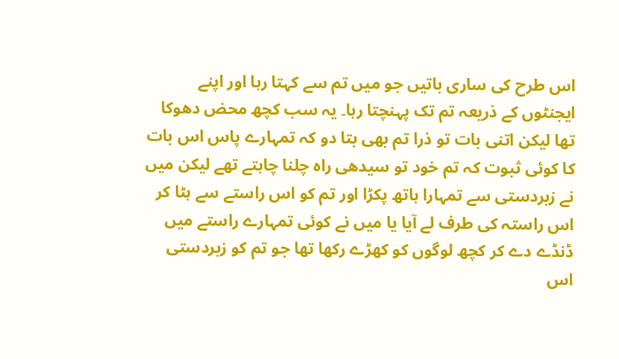اس طرح کی ساری باتیں جو میں تم سے کہتا رہا اور اپنے ایجنٹوں کے ذریعہ تم تک پہنچتا رہا۔ یہ سب کچھ محض دھوکا تھا لیکن اتنی بات تو ذرا تم بھی بتا دو کہ تمہارے پاس اس بات کا کوئی ثبوت کہ تم خود تو سیدھی راہ چلنا چاہتے تھے لیکن میں نے زبردستی سے تمہارا ہاتھ پکڑا اور تم کو اس راستے سے ہٹا کر اس راستہ کی طرف لے آیا یا میں نے کوئی تمہارے راستے میں ڈنڈے دے کر کچھ لوگوں کو کھڑے رکھا تھا جو تم کو زبردستی اس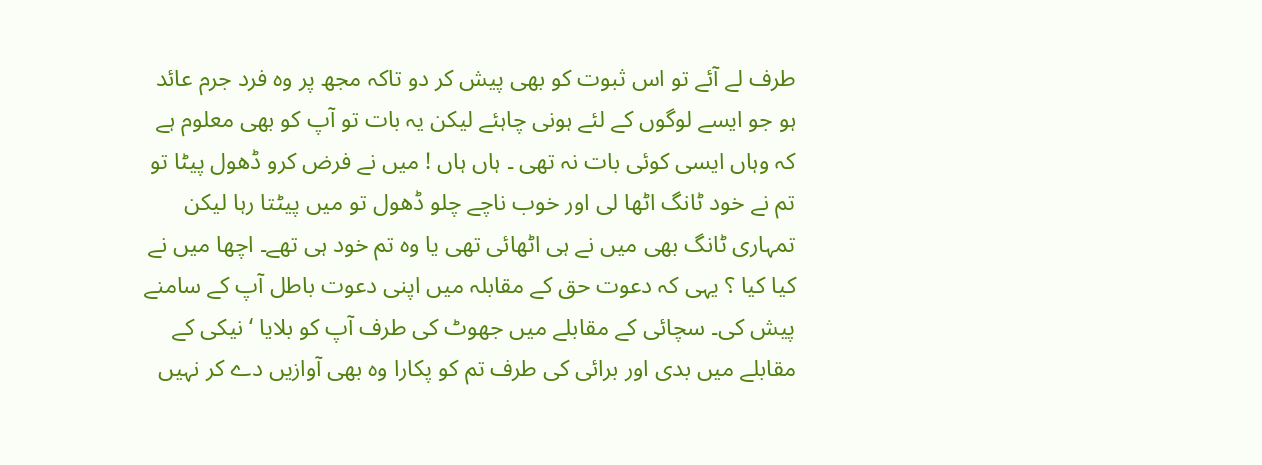طرف لے آئے تو اس ثبوت کو بھی پیش کر دو تاکہ مجھ پر وہ فرد جرم عائد ہو جو ایسے لوگوں کے لئے ہونی چاہئے لیکن یہ بات تو آپ کو بھی معلوم ہے کہ وہاں ایسی کوئی بات نہ تھی ۔ ہاں ہاں ! میں نے فرض کرو ڈھول پیٹا تو تم نے خود ٹانگ اٹھا لی اور خوب ناچے چلو ڈھول تو میں پیٹتا رہا لیکن تمہاری ٹانگ بھی میں نے ہی اٹھائی تھی یا وہ تم خود ہی تھے۔ اچھا میں نے کیا کیا ؟ یہی کہ دعوت حق کے مقابلہ میں اپنی دعوت باطل آپ کے سامنے پیش کی۔ سچائی کے مقابلے میں جھوٹ کی طرف آپ کو بلایا ‘ نیکی کے مقابلے میں بدی اور برائی کی طرف تم کو پکارا وہ بھی آوازیں دے کر نہیں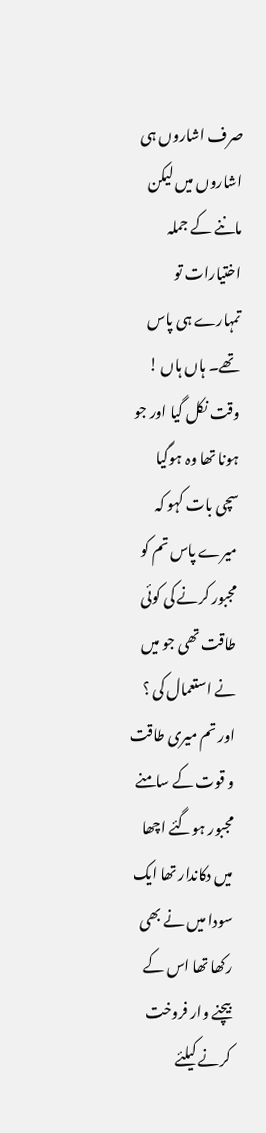صرف اشاروں ہی اشاروں میں لیکن ماننے کے جملہ اختیارات تو تمہارے ہی پاس تھے۔ ہاں ہاں ! وقت نکل گیا اور جو ہونا تھا وہ ہوگیا سچی بات کہو کہ میرے پاس تم کو مجبور کرنے کی کوئی طاقت تھی جو میں نے استعمال کی ؟ اور تم میری طاقت و قوت کے سامنے مجبور ہوگئے اچھا میں دکاندار تھا ایک سودا میں نے بھی رکھا تھا اس کے بیچنے وار فروخت کرنے کیلئے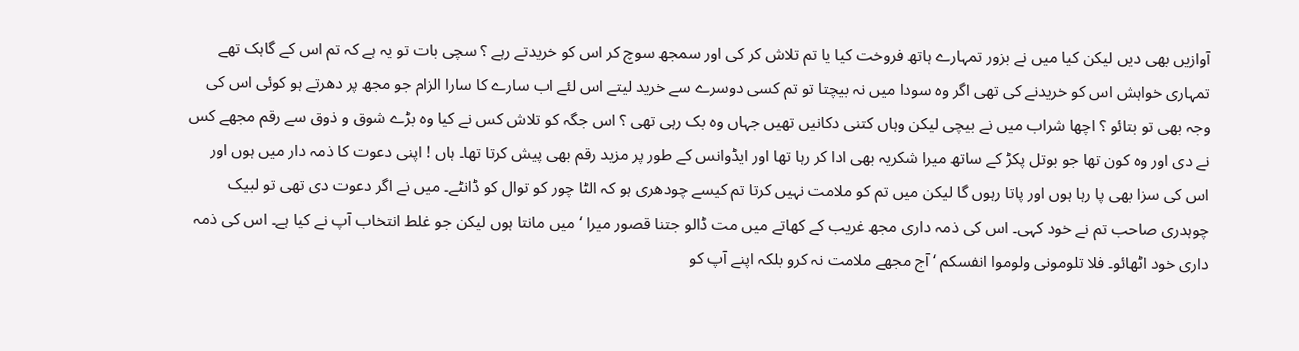آوازیں بھی دیں لیکن کیا میں نے بزور تمہارے ہاتھ فروخت کیا یا تم تلاش کر کی اور سمجھ سوچ کر اس کو خریدتے رہے ؟ سچی بات تو یہ ہے کہ تم اس کے گاہک تھے تمہاری خواہش اس کو خریدنے کی تھی اگر وہ سودا میں نہ بیچتا تو تم کسی دوسرے سے خرید لیتے اس لئے اب سارے کا سارا الزام جو مجھ پر دھرتے ہو کوئی اس کی وجہ بھی تو بتائو ؟ اچھا شراب میں نے بیچی لیکن وہاں کتنی دکانیں تھیں جہاں وہ بک رہی تھی ؟ اس جگہ کو تلاش کس نے کیا وہ بڑے شوق و ذوق سے رقم مجھے کس نے دی اور وہ کون تھا جو بوتل پکڑ کے ساتھ میرا شکریہ بھی ادا کر رہا تھا اور ایڈوانس کے طور پر مزید رقم بھی پیش کرتا تھا۔ ہاں ! اپنی دعوت کا ذمہ دار میں ہوں اور اس کی سزا بھی پا رہا ہوں اور پاتا رہوں گا لیکن میں تم کو ملامت نہیں کرتا تم کیسے چودھری ہو کہ الٹا چور کو توال کو ڈانٹے۔ میں نے اگر دعوت دی تھی تو لبیک چوہدری صاحب تم نے خود کہی۔ اس کی ذمہ داری مجھ غریب کے کھاتے میں مت ڈالو جتنا قصور میرا ‘ میں مانتا ہوں لیکن جو غلط انتخاب آپ نے کیا ہے۔ اس کی ذمہ داری خود اٹھائو۔ فلا تلومونی ولوموا انفسکم ‘ آج مجھے ملامت نہ کرو بلکہ اپنے آپ کو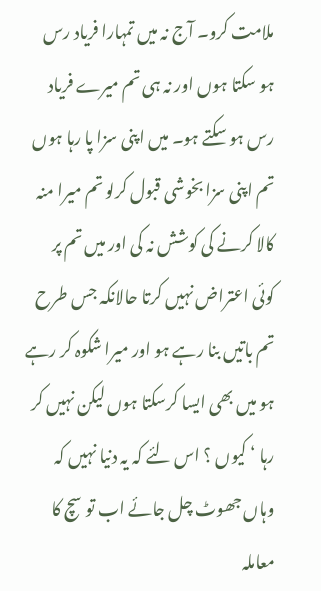ملامت کرو۔ آج نہ میں تمہارا فریاد رس ہو سکتا ہوں اور نہ ہی تم میرے فریاد رس ہو سکتے ہو۔ میں اپنی سزا پا رہا ہوں تم اپنی سزا بخوشی قبول کرلو تم میرا منہ کالا کرنے کی کوشش نہ کی اور میں تم پر کوئی اعتراض نہیں کرتا حالانکہ جس طرح تم باتیں بنا رہے ہو اور میرا شکوہ کر رہے ہو میں بھی ایسا کرسکتا ہوں لیکن نہیں کر رہا ‘ کیوں ؟ اس لئے کہ یہ دنیا نہیں کہ وہاں جھوٹ چل جائے اب تو سچ کا معاملہ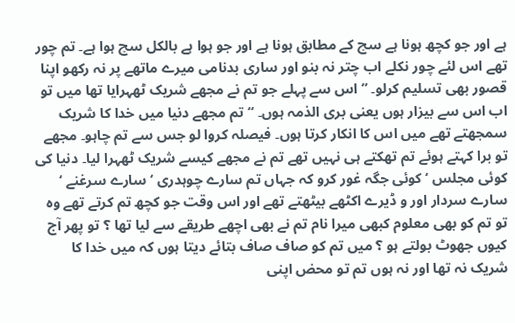ہے اور جو کچھ ہونا ہے سچ کے مطابق ہونا ہے اور جو ہوا ہے بالکل سچ ہوا ہے۔ تم چور تھے اس لئے چور نکلے اب چتر نہ بنو اور ساری بدنامی میرے ماتھے پر نہ رکھو اپنا قصور بھی تسلیم کرلو۔ ” اس سے پہلے جو تم نے مجھے شریک ٹھہرایا تھا میں تو اب اس سے بیزار ہوں یعنی بری الذمہ ہوں۔ “ تم مجھے دنیا میں خدا کا شریک سمجھتے تھے میں اس کا انکار کرتا ہوں۔ فیصلہ کروا لو جس سے تم چاہو۔ مجھے تو برا کہتے ہوئے تم تھکتے ہی نہیں تھے تم نے مجھے کیسے شریک ٹھہرا لیا۔ دنیا کی کوئی مجلس ‘ کوئی جگہ غور کرو کہ جہاں تم سارے چوہدری ‘ سارے سرغنے ‘ سارے سردار اور و ڈیرے اکٹھے بیٹھتے تھے اور اس وقت جو کچھ تم کرتے تھے وہ تو تم کو بھی معلوم کبھی میرا نام تم نے بھی اچھے طریقے سے لیا تھا ؟ تو پھر آج کیوں جھوٹ بولتے ہو ؟ میں تم کو صاف صاف بتائے دیتا ہوں کہ میں خدا کا شریک نہ تھا اور نہ ہوں تم تو محض اپنی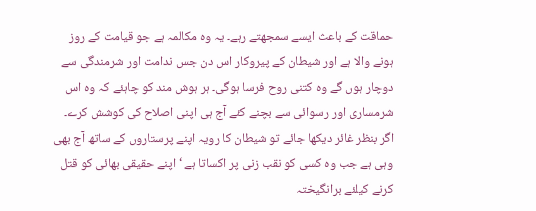حماقت کے باعث ایسے سمجھتے رہے۔ یہ وہ مکالمہ ہے جو قیامت کے روز ہونے والا ہے اور شیطان کے پیروکار اس دن جس ندامت اور شرمندگی سے دوچار ہوں گے وہ کتنی روح فرسا ہوگی۔ ہر ہوش مند کو چاہئے کہ وہ اس شرمساری اور رسوائی سے بچنے کئے آج ہی اپنی اصلاح کی کوشش کرے۔ اگر بنظر غائر دیکھا جائے تو شیطان کا رویہ اپنے پرستاروں کے ساتھ آج بھی وہی ہے جب وہ کسی کو نقب زنی پر اکساتا ہے ‘ اپنے حقیقی بھائی کو قتل کرنے کیلئے برانگیختہ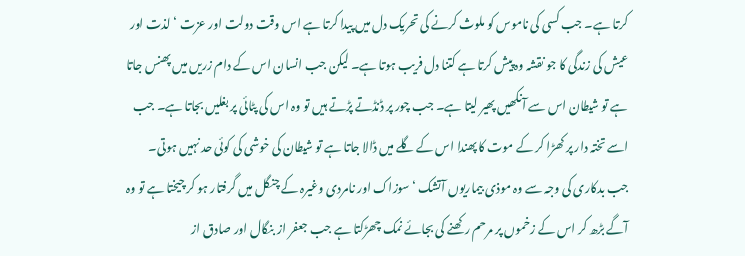کرتا ہے۔ جب کسی کی ناموس کو ملوث کرنے کی تحریک دل میں پیدا کرتا ہے اس وقت دولت اور عزت ‘ لذت اور عیش کی زندگی کا جو نقشہ وہ پیش کرتا ہے کتنا دل فریب ہوتا ہے۔ لیکن جب انسان اس کے دام زریں میں پھنس جاتا ہے تو شیطان اس سے آنکھیں پھیر لیتا ہے۔ جب چور پر ڈنڈتے پڑتے ہیں تو وہ اس کی پٹائی پر بغلیں بجاتا ہے۔ جب اسے تختہ دار پر کھڑا کر کے موت کا پھندا اس کے گلے میں ڈالا جاتا ہے تو شیطان کی خوشی کی کوئی حد نہیں ہوتی۔ جب بدکاری کی وجہ سے وہ موذی بیماریوں آتشک ‘ سوزاک اور نامردی وغیرہ کے چنگل میں گرفتار ہو کر چیختا ہے تو وہ آگے بڑھ کر اس کے زخموں پر مرحم رکھنے کی بجائے نمک چھڑکتا ہے جب جعفر از بنگال اور صادق از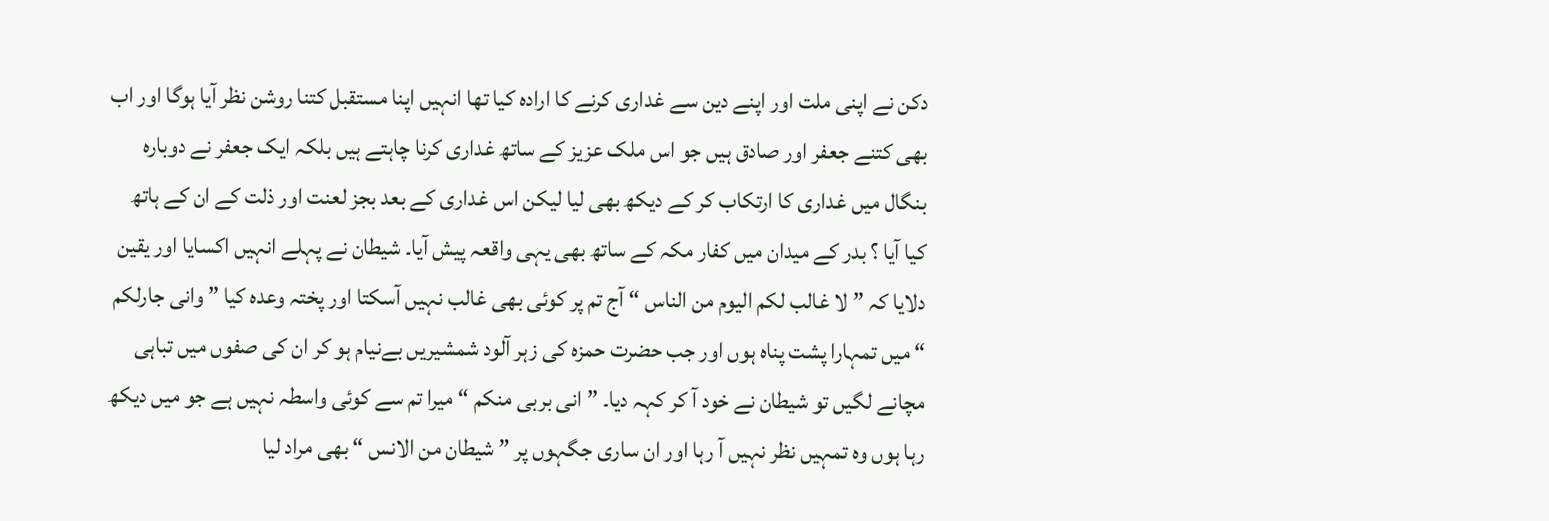دکن نے اپنی ملت اور اپنے دین سے غداری کرنے کا ارادہ کیا تھا انہیں اپنا مستقبل کتنا روشن نظر آیا ہوگا اور اب بھی کتنے جعفر اور صادق ہیں جو اس ملک عزیز کے ساتھ غداری کرنا چاہتے ہیں بلکہ ایک جعفر نے دوبارہ بنگال میں غداری کا ارتکاب کر کے دیکھ بھی لیا لیکن اس غداری کے بعد بجز لعنت اور ذلت کے ان کے ہاتھ کیا آیا ؟ بدر کے میدان میں کفار مکہ کے ساتھ بھی یہی واقعہ پیش آیا۔ شیطان نے پہلے انہیں اکسایا اور یقین دلایا کہ ” لا غالب لکم الیوم من الناس “ آج تم پر کوئی بھی غالب نہیں آسکتا اور پختہ وعدہ کیا ” وانی جارلکم “ میں تمہارا پشت پناہ ہوں اور جب حضرت حمزہ کی زہر آلود شمشیریں بےنیام ہو کر ان کی صفوں میں تباہی مچانے لگیں تو شیطان نے خود آ کر کہہ دیا۔ ” انی بربی منکم “ میرا تم سے کوئی واسطہ نہیں ہے جو میں دیکھ رہا ہوں وہ تمہیں نظر نہیں آ رہا اور ان ساری جگہوں پر ” شیطان من الانس “ بھی مراد لیا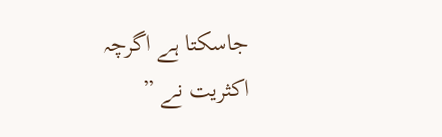جاسکتا ہے اگرچہ اکثریت نے ”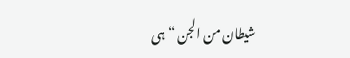شیطان من الجن “ ہی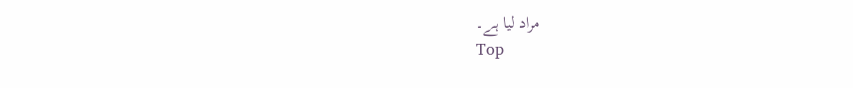مراد لیا ہے۔
Top